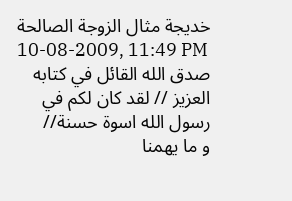خديجة مثال الزوجة الصالحة
10-08-2009, 11:49 PM
صدق الله القائل في كتابه العزيز // لقد كان لكم في رسول الله اسوة حسنة//
و ما يهمنا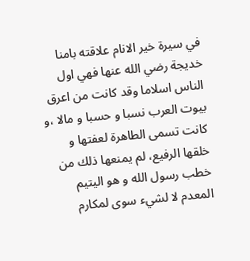في سيرة خير الانام علاقته بامنا خديجة رضي الله عنها فهي اول الناس اسلاما وقد كانت من اعرق بيوت العرب نسبا و حسبا و مالا ،و كانت تسمى الطاهرة لعفتها و خلقها الرفيع، لم يمنعها ذلك من خطب رسول الله و هو اليتيم المعدم لا لشيء سوى لمكارم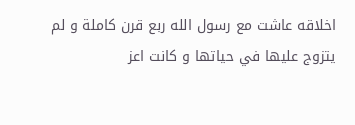اخلاقه عاشت مع رسول الله ربع قرن كاملة و لم يتزوج عليها في حياتها و كانت اعز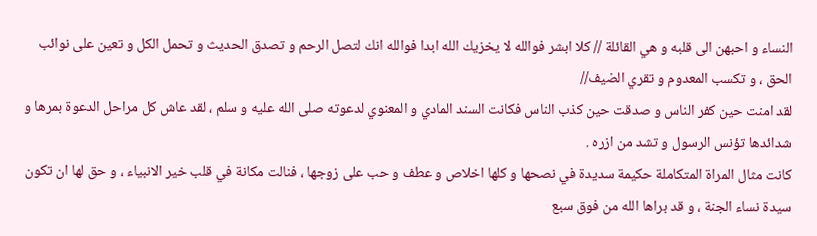النساء و احبهن الى قلبه و هي القائلة // كلا ابشر فوالله لا يخزيك الله ابدا فوالله انك لتصل الرحم و تصدق الحديث و تحمل الكل و تعين على نوائب الحق ، و تكسب المعدوم و تقري الضيف//
لقد امنت حين كفر الناس و صدقت حين كذب الناس فكانت السند المادي و المعنوي لدعوته صلى الله عليه و سلم ، لقد عاش كل مراحل الدعوة بمرها و شدائدها تؤنس الرسول و تشد من ازره .
كانت مثال المراة المتكاملة حكيمة سديدة في نصحها و كلها اخلاص و عطف و حب على زوجها ، فنالت مكانة في قلب خير الانبياء ، و حق لها ان تكون سيدة نساء الجنة ، و قد براها الله من فوق سبع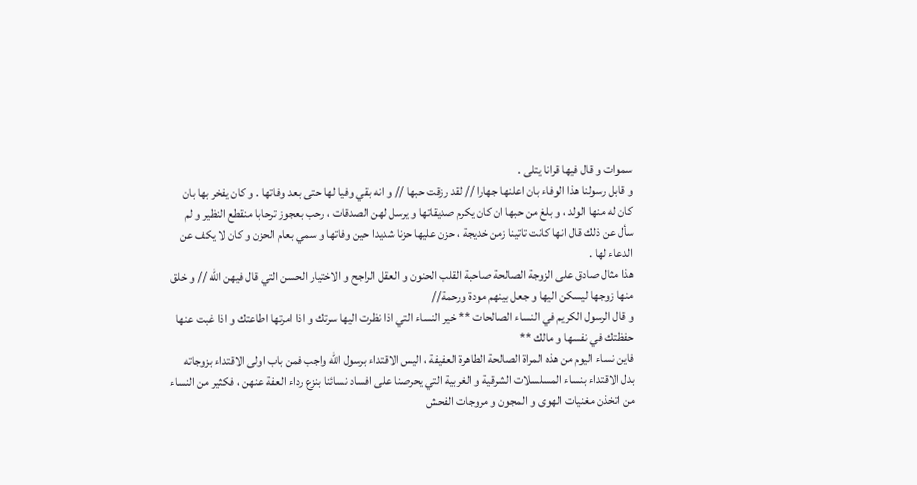سموات و قال فيها قرانا يتلى .
و قابل رسولنا هذا الوفاء بان اعلنها جهارا // لقد رزقت حبها // و انه بقي وفيا لها حتى بعد وفاتها . و كان يفخر بها بان كان له منها الولد ، و بلغ من حبها ان كان يكرم صديقاتها و يرسل لهن الصدقات ، رحب بعجوز ترحابا منقطع النظير و لم سأل عن ذلك قال انها كانت تاتينا زمن خديجة ، حزن عليها حزنا شديدا حين وفاتها و سمي بعام الحزن و كان لا يكف عن الدعاء لها .
هذا مثال صادق على الزوجة الصالحة صاحبة القلب الحنون و العقل الراجح و الاختيار الحسن التي قال فيهن الله // و خلق منها زوجها ليسكن اليها و جعل بينهم مودة ورحمة//
و قال الرسول الكريم في النساء الصالحات ** خير النساء التي اذا نظرت اليها سرتك و اذا امرتها اطاعتك و اذا غبت عنها حفظتك في نفسها و مالك **
فاين نساء اليوم من هذه المراة الصالحة الطاهرة العفيفة ، اليس الاقتداء برسول الله واجب فمن باب اولى الاقتداء بزوجاته بدل الاقتداء بنساء المسلسلات الشرقية و الغربية التي يحرصنا على افساد نسائنا بنزع رداء العفة عنهن ، فكثير من النساء من اتخذن مغنيات الهوى و المجون و مروجات الفحش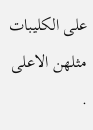على الكليبات مثلهن الاعلى .